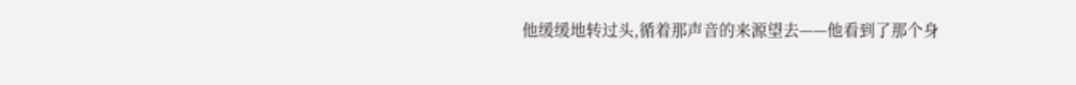他缓缓地转过头,循着那声音的来源望去——他看到了那个身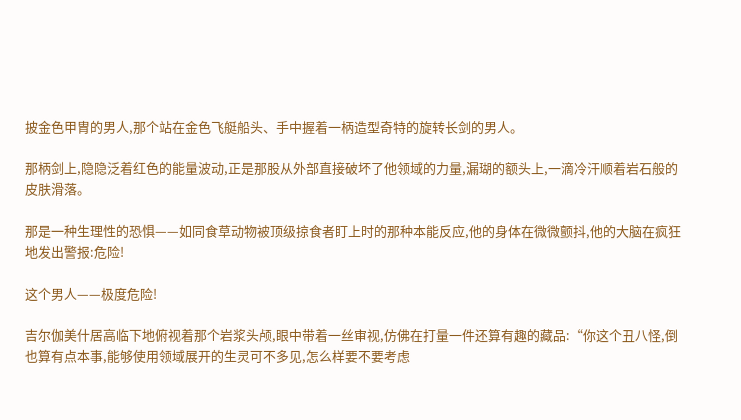披金色甲胄的男人,那个站在金色飞艇船头、手中握着一柄造型奇特的旋转长剑的男人。

那柄剑上,隐隐泛着红色的能量波动,正是那股从外部直接破坏了他领域的力量,漏瑚的额头上,一滴冷汗顺着岩石般的皮肤滑落。

那是一种生理性的恐惧——如同食草动物被顶级掠食者盯上时的那种本能反应,他的身体在微微颤抖,他的大脑在疯狂地发出警报:危险!

这个男人——极度危险!

吉尔伽美什居高临下地俯视着那个岩浆头颅,眼中带着一丝审视,仿佛在打量一件还算有趣的藏品:“你这个丑八怪,倒也算有点本事,能够使用领域展开的生灵可不多见,怎么样要不要考虑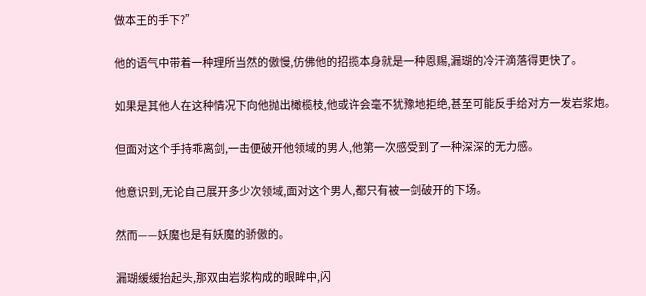做本王的手下?”

他的语气中带着一种理所当然的傲慢,仿佛他的招揽本身就是一种恩赐,漏瑚的冷汗滴落得更快了。

如果是其他人在这种情况下向他抛出橄榄枝,他或许会毫不犹豫地拒绝,甚至可能反手给对方一发岩浆炮。

但面对这个手持乖离剑,一击便破开他领域的男人,他第一次感受到了一种深深的无力感。

他意识到,无论自己展开多少次领域,面对这个男人,都只有被一剑破开的下场。

然而——妖魔也是有妖魔的骄傲的。

漏瑚缓缓抬起头,那双由岩浆构成的眼眸中,闪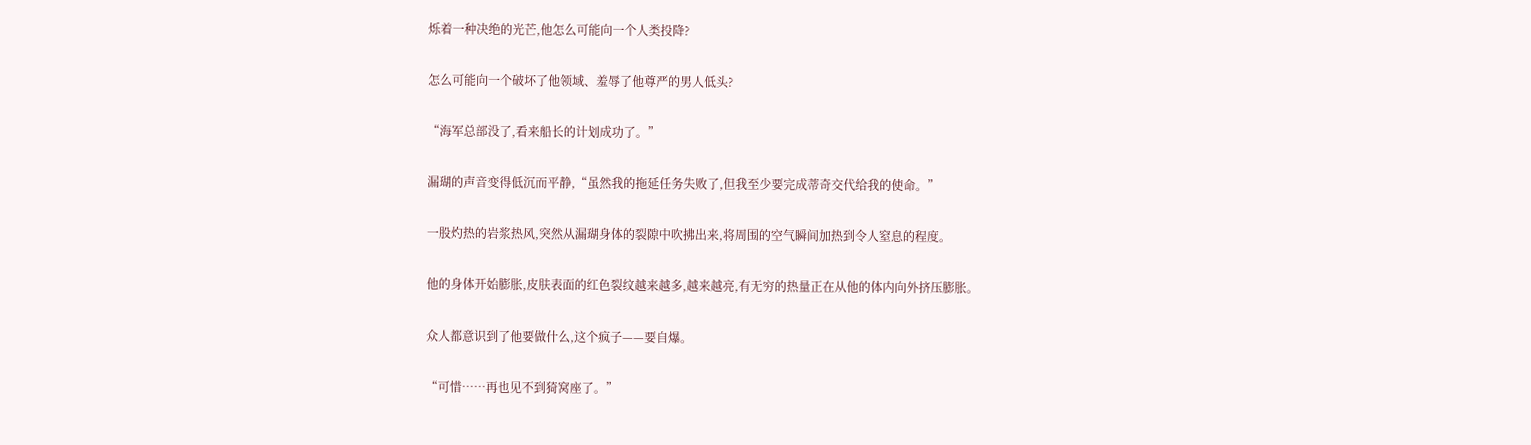烁着一种决绝的光芒,他怎么可能向一个人类投降?

怎么可能向一个破坏了他领域、羞辱了他尊严的男人低头?

“海军总部没了,看来船长的计划成功了。”

漏瑚的声音变得低沉而平静,“虽然我的拖延任务失败了,但我至少要完成蒂奇交代给我的使命。”

一股灼热的岩浆热风,突然从漏瑚身体的裂隙中吹拂出来,将周围的空气瞬间加热到令人窒息的程度。

他的身体开始膨胀,皮肤表面的红色裂纹越来越多,越来越亮,有无穷的热量正在从他的体内向外挤压膨胀。

众人都意识到了他要做什么,这个疯子——要自爆。

“可惜……再也见不到猗窝座了。”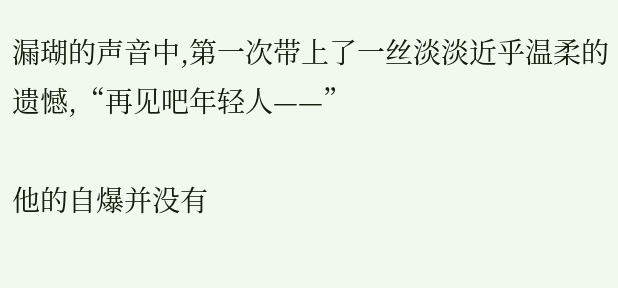漏瑚的声音中,第一次带上了一丝淡淡近乎温柔的遗憾,“再见吧年轻人——”

他的自爆并没有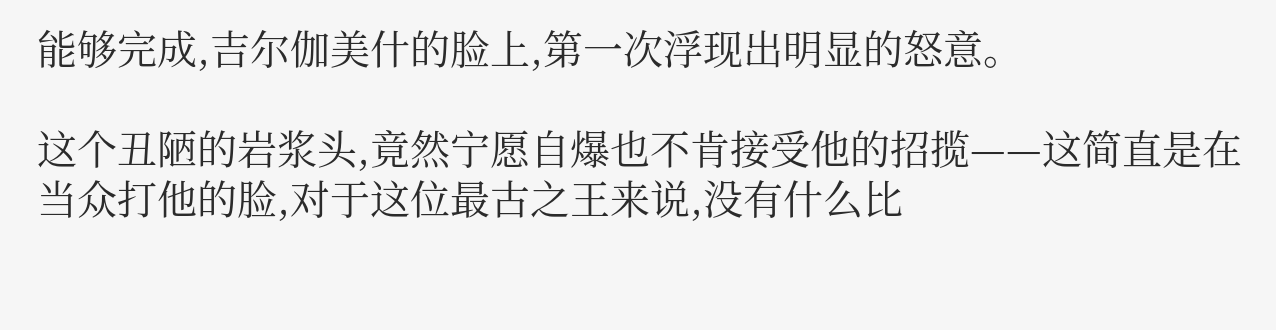能够完成,吉尔伽美什的脸上,第一次浮现出明显的怒意。

这个丑陋的岩浆头,竟然宁愿自爆也不肯接受他的招揽——这简直是在当众打他的脸,对于这位最古之王来说,没有什么比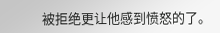被拒绝更让他感到愤怒的了。